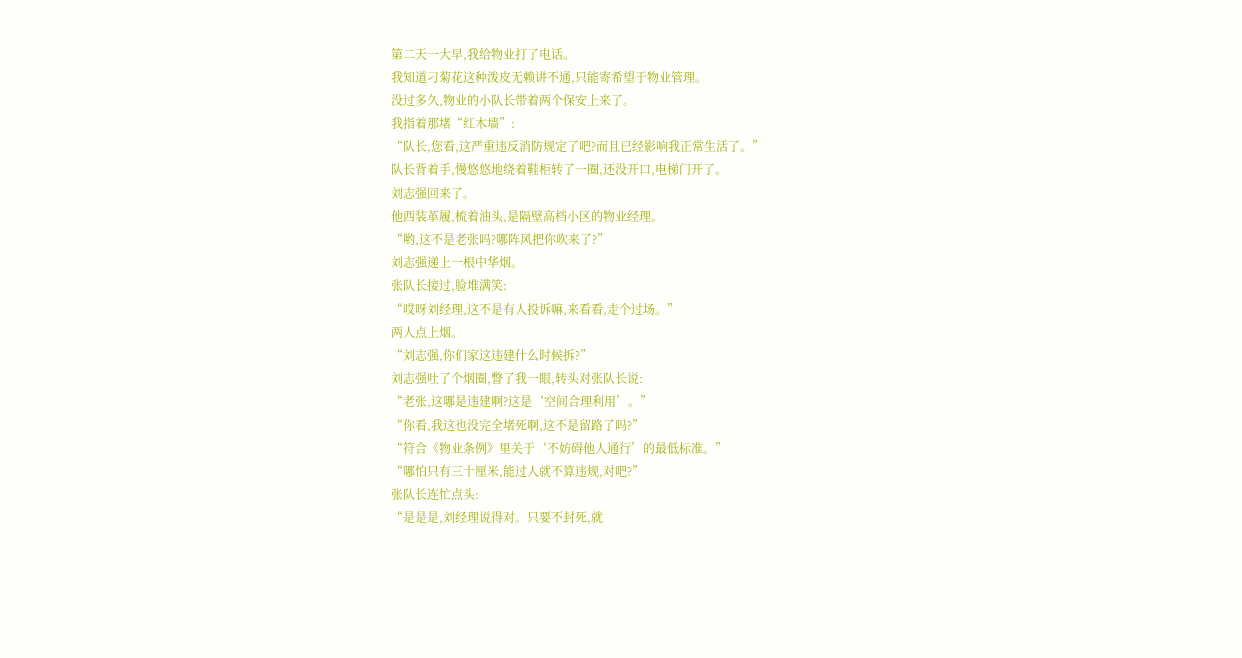第二天一大早,我给物业打了电话。
我知道刁菊花这种泼皮无赖讲不通,只能寄希望于物业管理。
没过多久,物业的小队长带着两个保安上来了。
我指着那堵“红木墙”:
“队长,您看,这严重违反消防规定了吧?而且已经影响我正常生活了。”
队长背着手,慢悠悠地绕着鞋柜转了一圈,还没开口,电梯门开了。
刘志强回来了。
他西装革履,梳着油头,是隔壁高档小区的物业经理。
“哟,这不是老张吗?哪阵风把你吹来了?”
刘志强递上一根中华烟。
张队长接过,脸堆满笑:
“哎呀刘经理,这不是有人投诉嘛,来看看,走个过场。”
两人点上烟。
“刘志强,你们家这违建什么时候拆?”
刘志强吐了个烟圈,瞥了我一眼,转头对张队长说:
“老张,这哪是违建啊?这是‘空间合理利用’。”
“你看,我这也没完全堵死啊,这不是留路了吗?”
“符合《物业条例》里关于‘不妨碍他人通行’的最低标准。”
“哪怕只有三十厘米,能过人就不算违规,对吧?”
张队长连忙点头:
“是是是,刘经理说得对。只要不封死,就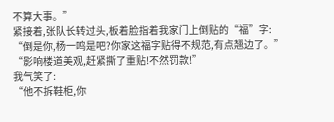不算大事。”
紧接着,张队长转过头,板着脸指着我家门上倒贴的“福”字:
“倒是你,杨一鸣是吧?你家这福字贴得不规范,有点翘边了。”
“影响楼道美观,赶紧撕了重贴!不然罚款!”
我气笑了:
“他不拆鞋柜,你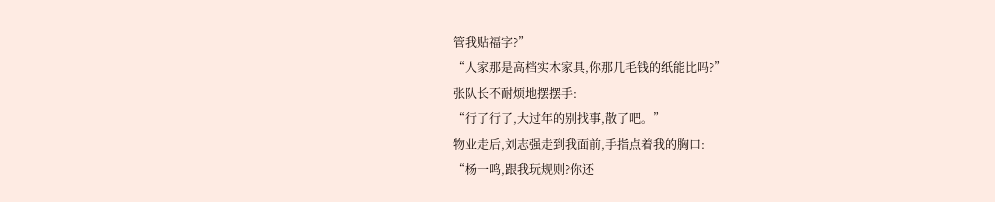管我贴福字?”
“人家那是高档实木家具,你那几毛钱的纸能比吗?”
张队长不耐烦地摆摆手:
“行了行了,大过年的别找事,散了吧。”
物业走后,刘志强走到我面前,手指点着我的胸口:
“杨一鸣,跟我玩规则?你还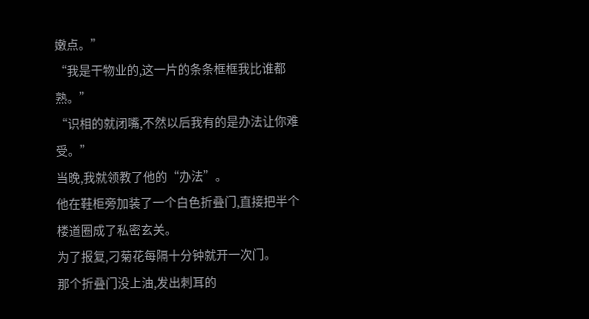嫩点。”
“我是干物业的,这一片的条条框框我比谁都熟。”
“识相的就闭嘴,不然以后我有的是办法让你难受。”
当晚,我就领教了他的“办法”。
他在鞋柜旁加装了一个白色折叠门,直接把半个楼道圈成了私密玄关。
为了报复,刁菊花每隔十分钟就开一次门。
那个折叠门没上油,发出刺耳的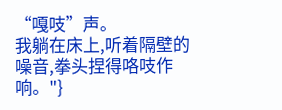“嘎吱”声。
我躺在床上,听着隔壁的噪音,拳头捏得咯吱作响。"}